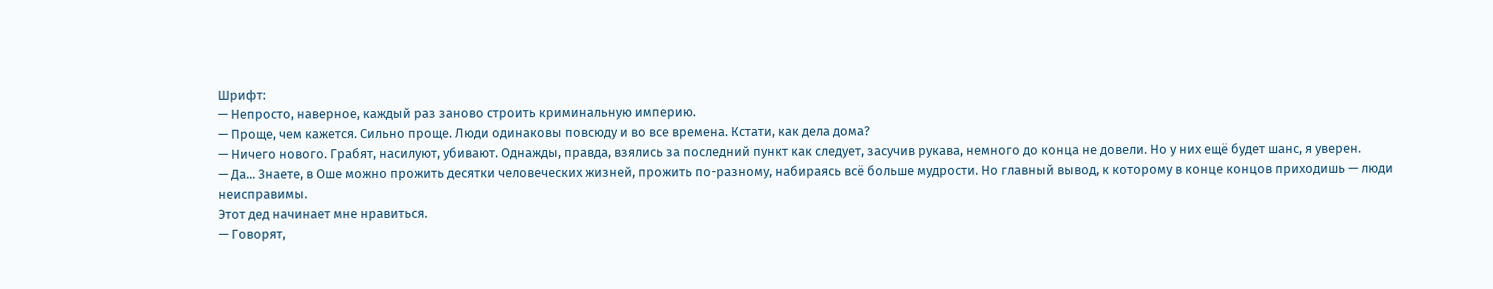Шрифт:
— Непросто, наверное, каждый раз заново строить криминальную империю.
— Проще, чем кажется. Сильно проще. Люди одинаковы повсюду и во все времена. Кстати, как дела дома?
— Ничего нового. Грабят, насилуют, убивают. Однажды, правда, взялись за последний пункт как следует, засучив рукава, немного до конца не довели. Но у них ещё будет шанс, я уверен.
— Да... Знаете, в Оше можно прожить десятки человеческих жизней, прожить по-разному, набираясь всё больше мудрости. Но главный вывод, к которому в конце концов приходишь — люди неисправимы.
Этот дед начинает мне нравиться.
— Говорят,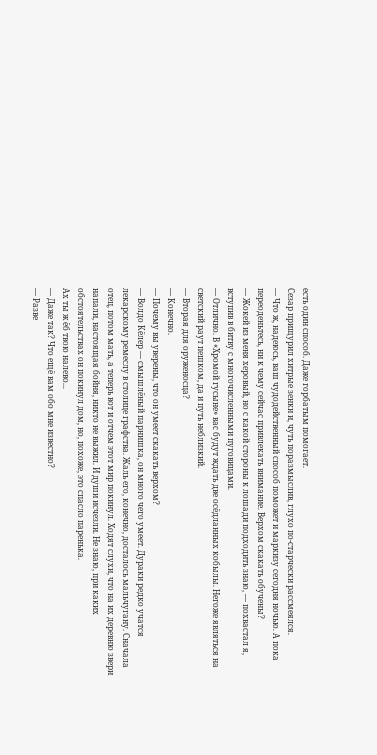есть один способ. Даже горбатым помогает.
Сезар прищурил хитрые зенки и, чуть поразмыслив, глухо по-старчески рассмеялся.
— Что ж, надеюсь, ваш чудодейственный способ поможет и маркизу сегодня ночью. А пока переоденьтесь, ни к чему сейчас привлекать внимание. Верхом скакать обучены?
— Жокей из меня херовый, но с какой стороны к лошади подходить знаю, — похвастал я, вступив в битву с многочисленными пуговицами.
— Отлично. В «Хромой гусыне» вас будут ждать две осёдланных кобылы. Негоже являться на светский раут пешком, да и путь неблизкий.
— Вторая для оруженосца?
— Конечно.
— Почему вы уверены, что он умеет скакать верхом?
— Волдо Кёлер — смышлёный парнишка, он много чего умеет. Дураки редко учатся лекарскому ремеслу в столице графства. Жаль его, конечно, досталось мальчугану. Сначала отец, потом мать, а теперь вот и отчем этот мир покинул. Ходят слухи, что на их деревню звери напали, настоящая бойня, никто не выжил. И души исчезли. Не знаю, при каких обстоятельствах он покинул дом, но, похоже, это спасло паренька.
Ах ты ж ёб твою налево...
— Даже так? Что ещё вам обо мне известно?
— Разве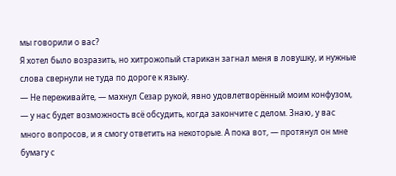мы говорили о вас?
Я хотел было возразить, но хитрожопый старикан загнал меня в ловушку, и нужные слова свернули не туда по дороге к языку.
— Не переживайте, — махнул Сезар рукой, явно удовлетворённый моим конфузом, — у нас будет возможность всё обсудить, когда закончите с делом. Знаю, у вас много вопросов, и я смогу ответить на некоторые. А пока вот, — протянул он мне бумагу с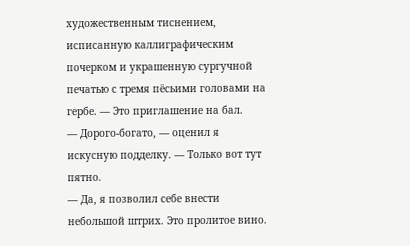художественным тиснением, исписанную каллиграфическим почерком и украшенную сургучной печатью с тремя пёсьими головами на гербе. — Это приглашение на бал.
— Дорого-богато, — оценил я искусную подделку. — Только вот тут пятно.
— Да, я позволил себе внести небольшой штрих. Это пролитое вино.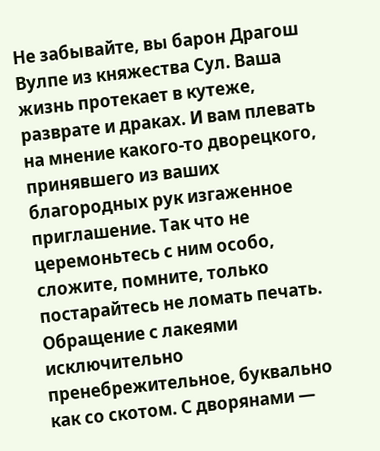Не забывайте, вы барон Драгош Вулпе из княжества Сул. Ваша жизнь протекает в кутеже, разврате и драках. И вам плевать на мнение какого-то дворецкого, принявшего из ваших благородных рук изгаженное приглашение. Так что не церемоньтесь с ним особо, сложите, помните, только постарайтесь не ломать печать. Обращение с лакеями исключительно пренебрежительное, буквально как со скотом. С дворянами —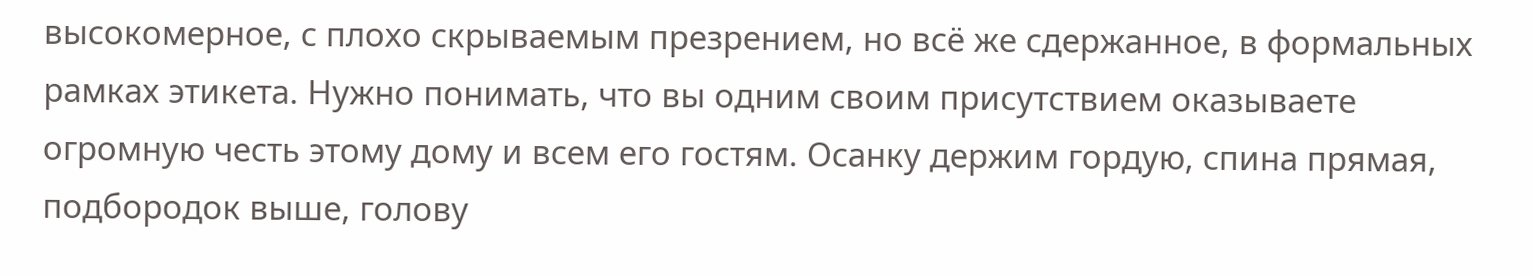высокомерное, с плохо скрываемым презрением, но всё же сдержанное, в формальных рамках этикета. Нужно понимать, что вы одним своим присутствием оказываете огромную честь этому дому и всем его гостям. Осанку держим гордую, спина прямая, подбородок выше, голову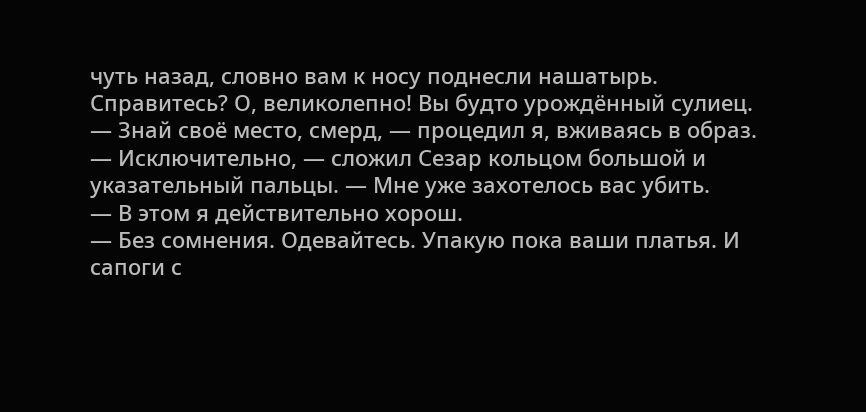чуть назад, словно вам к носу поднесли нашатырь. Справитесь? О, великолепно! Вы будто урождённый сулиец.
— Знай своё место, смерд, — процедил я, вживаясь в образ.
— Исключительно, — сложил Сезар кольцом большой и указательный пальцы. — Мне уже захотелось вас убить.
— В этом я действительно хорош.
— Без сомнения. Одевайтесь. Упакую пока ваши платья. И сапоги с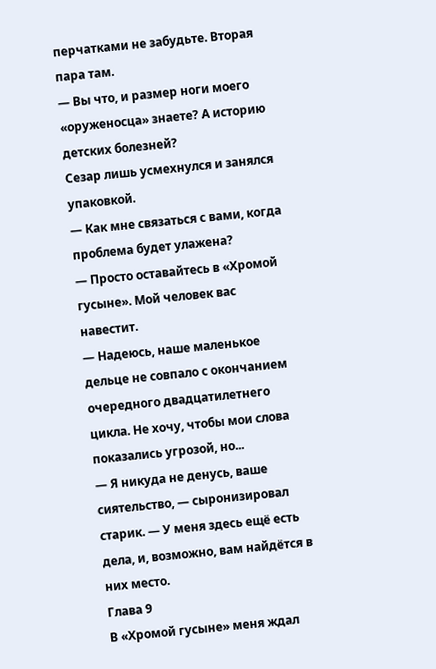перчатками не забудьте. Вторая пара там.
— Вы что, и размер ноги моего «оруженосца» знаете? А историю детских болезней?
Сезар лишь усмехнулся и занялся упаковкой.
— Как мне связаться с вами, когда проблема будет улажена?
— Просто оставайтесь в «Хромой гусыне». Мой человек вас навестит.
— Надеюсь, наше маленькое дельце не совпало с окончанием очередного двадцатилетнего цикла. Не хочу, чтобы мои слова показались угрозой, но...
— Я никуда не денусь, ваше сиятельство, — сыронизировал старик. — У меня здесь ещё есть дела, и, возможно, вам найдётся в них место.
Глава 9
В «Хромой гусыне» меня ждал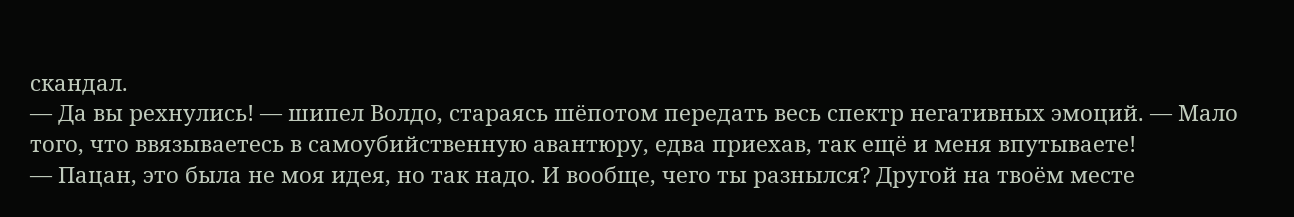скандал.
— Да вы рехнулись! — шипел Волдо, стараясь шёпотом передать весь спектр негативных эмоций. — Мало того, что ввязываетесь в самоубийственную авантюру, едва приехав, так ещё и меня впутываете!
— Пацан, это была не моя идея, но так надо. И вообще, чего ты разнылся? Другой на твоём месте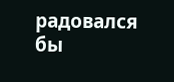радовался бы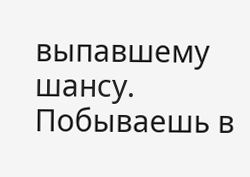выпавшему шансу. Побываешь в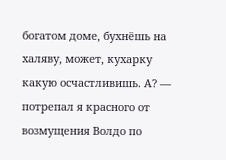богатом доме, бухнёшь на халяву, может, кухарку какую осчастливишь. А? — потрепал я красного от возмущения Волдо по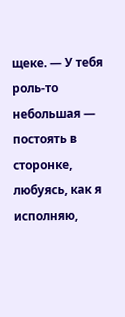щеке. — У тебя роль-то небольшая — постоять в сторонке, любуясь, как я исполняю,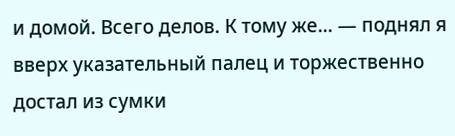и домой. Всего делов. К тому же... — поднял я вверх указательный палец и торжественно достал из сумки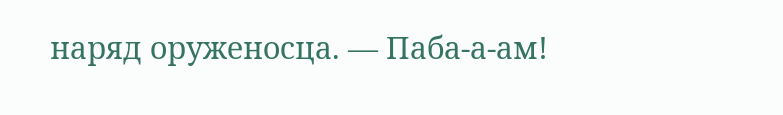наряд оруженосца. — Паба-а-ам!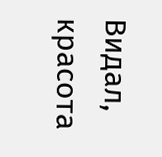Видал, красота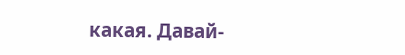какая. Давай-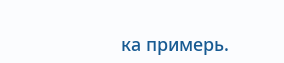ка примерь.